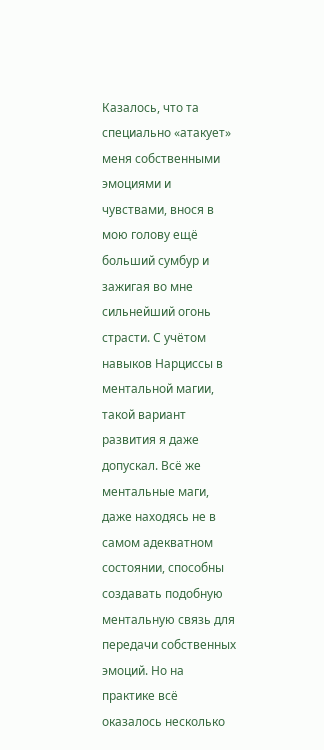Казалось, что та специально «атакует» меня собственными эмоциями и чувствами, внося в мою голову ещё больший сумбур и зажигая во мне сильнейший огонь страсти. С учётом навыков Нарциссы в ментальной магии, такой вариант развития я даже допускал. Всё же ментальные маги, даже находясь не в самом адекватном состоянии, способны создавать подобную ментальную связь для передачи собственных эмоций. Но на практике всё оказалось несколько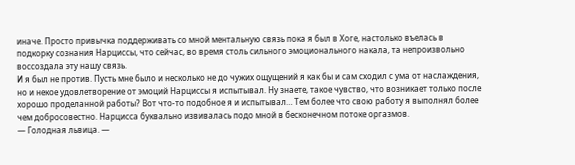иначе. Просто привычка поддерживать со мной ментальную связь пока я был в Хоге, настолько въелась в подкорку сознания Нарциссы, что сейчас, во время столь сильного эмоционального накала, та непроизвольно воссоздала эту нашу связь.
И я был не против. Пусть мне было и несколько не до чужих ощущений я как бы и сам сходил с ума от наслаждения, но и некое удовлетворение от эмоций Нарциссы я испытывал. Ну знаете, такое чувство, что возникает только после хорошо проделанной работы? Вот что-то подобное я и испытывал… Тем более что свою работу я выполнял более чем добросовестно. Нарцисса буквально извивалась подо мной в бесконечном потоке оргазмов.
— Голодная львица. —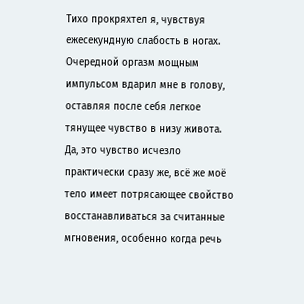Тихо прокряхтел я, чувствуя ежесекундную слабость в ногах. Очередной оргазм мощным импульсом вдарил мне в голову, оставляя после себя легкое тянущее чувство в низу живота. Да, это чувство исчезло практически сразу же, всё же моё тело имеет потрясающее свойство восстанавливаться за считанные мгновения, особенно когда речь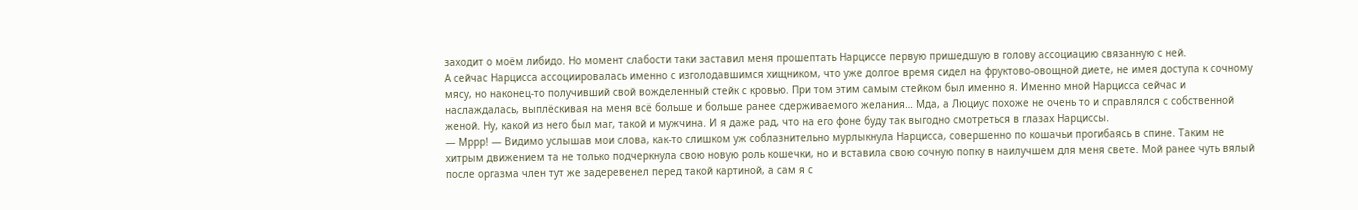заходит о моём либидо. Но момент слабости таки заставил меня прошептать Нарциссе первую пришедшую в голову ассоциацию связанную с ней.
А сейчас Нарцисса ассоциировалась именно с изголодавшимся хищником, что уже долгое время сидел на фруктово-овощной диете, не имея доступа к сочному мясу, но наконец-то получивший свой вожделенный стейк с кровью. При том этим самым стейком был именно я. Именно мной Нарцисса сейчас и наслаждалась, выплёскивая на меня всё больше и больше ранее сдерживаемого желания… Мда, а Люциус похоже не очень то и справлялся с собственной женой. Ну, какой из него был маг, такой и мужчина. И я даже рад, что на его фоне буду так выгодно смотреться в глазах Нарциссы.
— Мррр! — Видимо услышав мои слова, как-то слишком уж соблазнительно мурлыкнула Нарцисса, совершенно по кошачьи прогибаясь в спине. Таким не хитрым движением та не только подчеркнула свою новую роль кошечки, но и вставила свою сочную попку в наилучшем для меня свете. Мой ранее чуть вялый после оргазма член тут же задеревенел перед такой картиной, а сам я с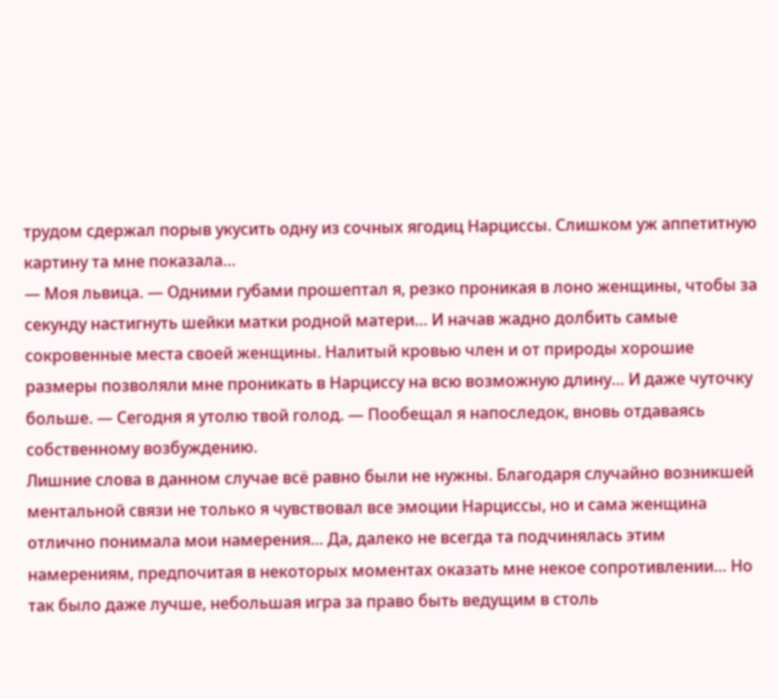трудом сдержал порыв укусить одну из сочных ягодиц Нарциссы. Слишком уж аппетитную картину та мне показала…
— Моя львица. — Одними губами прошептал я, резко проникая в лоно женщины, чтобы за секунду настигнуть шейки матки родной матери… И начав жадно долбить самые сокровенные места своей женщины. Налитый кровью член и от природы хорошие размеры позволяли мне проникать в Нарциссу на всю возможную длину… И даже чуточку больше. — Сегодня я утолю твой голод. — Пообещал я напоследок, вновь отдаваясь собственному возбуждению.
Лишние слова в данном случае всё равно были не нужны. Благодаря случайно возникшей ментальной связи не только я чувствовал все эмоции Нарциссы, но и сама женщина отлично понимала мои намерения… Да, далеко не всегда та подчинялась этим намерениям, предпочитая в некоторых моментах оказать мне некое сопротивлении… Но так было даже лучше, небольшая игра за право быть ведущим в столь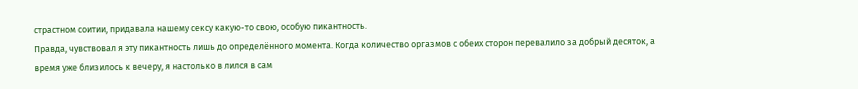страстном соитии, придавала нашему сексу какую-то свою, особую пикантность.
Правда, чувствовал я эту пикантность лишь до определённого момента. Когда количество оргазмов с обеих сторон перевалило за добрый десяток, а время уже близилось к вечеру, я настолько в лился в сам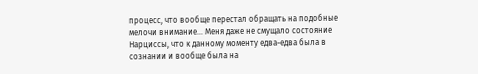процесс, что вообще перестал обращать на подобные мелочи внимание… Меня даже не смущало состояние Нарциссы, что к данному моменту едва-едва была в сознании и вообще была на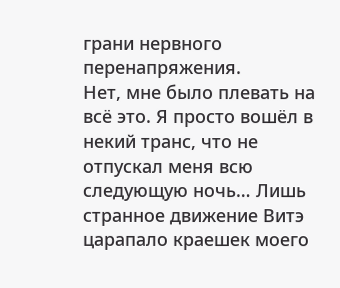грани нервного перенапряжения.
Нет, мне было плевать на всё это. Я просто вошёл в некий транс, что не отпускал меня всю следующую ночь… Лишь странное движение Витэ царапало краешек моего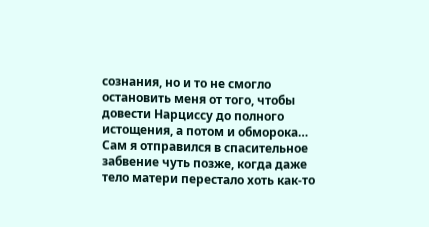сознания, но и то не смогло остановить меня от того, чтобы довести Нарциссу до полного истощения, а потом и обморока…
Сам я отправился в спасительное забвение чуть позже, когда даже тело матери перестало хоть как-то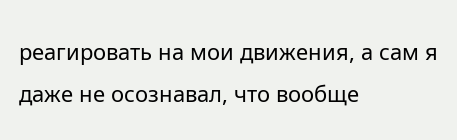реагировать на мои движения, а сам я даже не осознавал, что вообще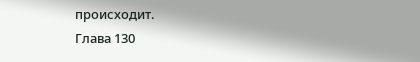происходит.
Глава 130